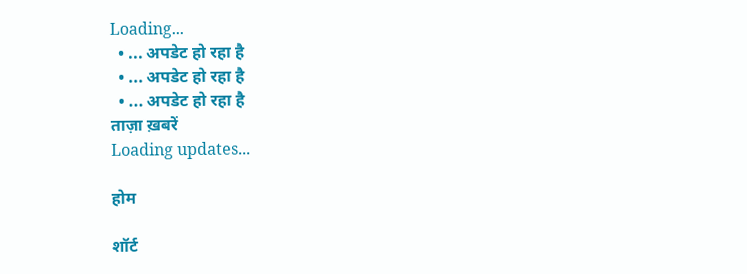Loading...
  • ... अपडेट हो रहा है
  • ... अपडेट हो रहा है
  • ... अपडेट हो रहा है
ताज़ा ख़बरें
Loading updates...

होम

शॉर्ट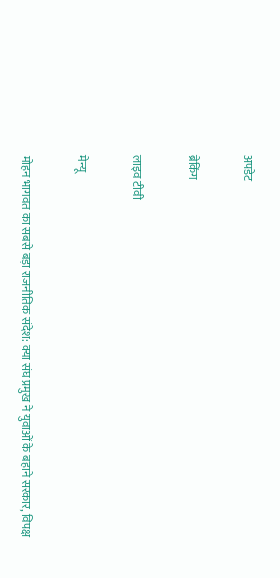अपडेट

ब्रेकिंग

लाइव टीवी

मेन्यू

मोहन भागवत का सबसे बड़ा राजनीतिक संदेश: क्या संघ प्रमुख ने युवाओं के बहाने सरकार, विपक्ष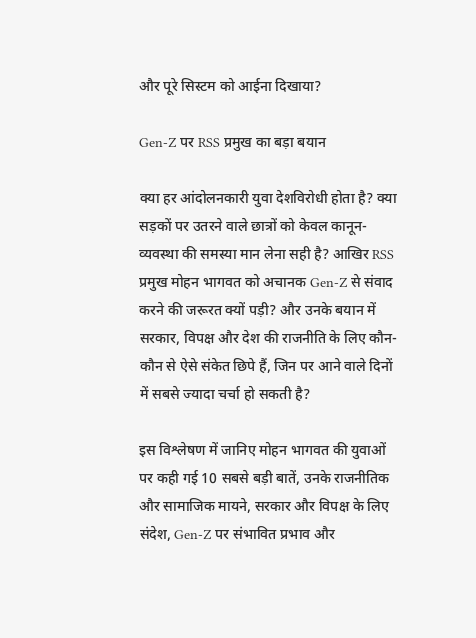और पूरे सिस्टम को आईना दिखाया?

Gen-Z पर RSS प्रमुख का बड़ा बयान

क्या हर आंदोलनकारी युवा देशविरोधी होता है? क्या सड़कों पर उतरने वाले छात्रों को केवल कानून-व्यवस्था की समस्या मान लेना सही है? आखिर RSS प्रमुख मोहन भागवत को अचानक Gen-Z से संवाद करने की जरूरत क्यों पड़ी? और उनके बयान में सरकार, विपक्ष और देश की राजनीति के लिए कौन-कौन से ऐसे संकेत छिपे हैं, जिन पर आने वाले दिनों में सबसे ज्यादा चर्चा हो सकती है?

इस विश्लेषण में जानिए मोहन भागवत की युवाओं पर कही गई 10 सबसे बड़ी बातें, उनके राजनीतिक और सामाजिक मायने, सरकार और विपक्ष के लिए संदेश, Gen-Z पर संभावित प्रभाव और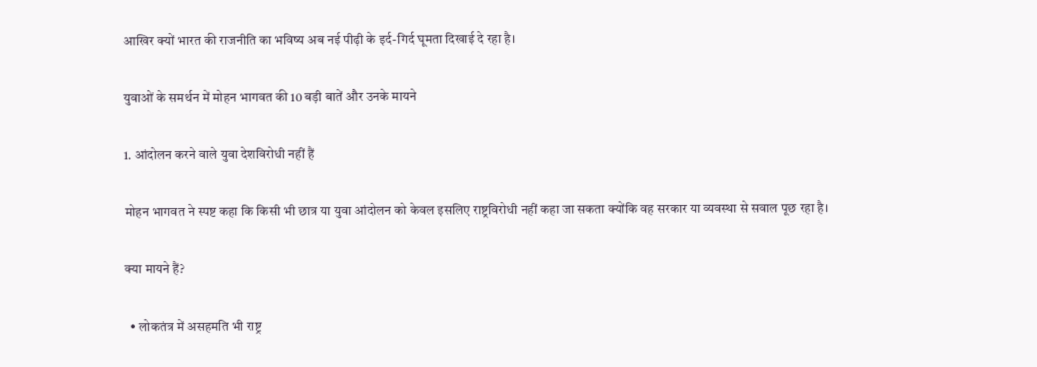आखिर क्यों भारत की राजनीति का भविष्य अब नई पीढ़ी के इर्द-गिर्द घूमता दिखाई दे रहा है।

युवाओं के समर्थन में मोहन भागवत की 10 बड़ी बातें और उनके मायने

1. आंदोलन करने वाले युवा देशविरोधी नहीं हैं

मोहन भागवत ने स्पष्ट कहा कि किसी भी छात्र या युवा आंदोलन को केवल इसलिए राष्ट्रविरोधी नहीं कहा जा सकता क्योंकि वह सरकार या व्यवस्था से सवाल पूछ रहा है।

क्या मायने हैं?

  • लोकतंत्र में असहमति भी राष्ट्र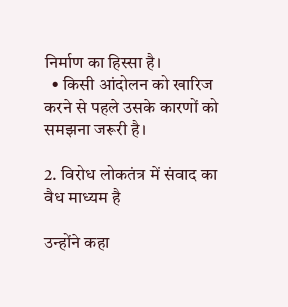निर्माण का हिस्सा है।
  • किसी आंदोलन को खारिज करने से पहले उसके कारणों को समझना जरूरी है।

2. विरोध लोकतंत्र में संवाद का वैध माध्यम है

उन्होंने कहा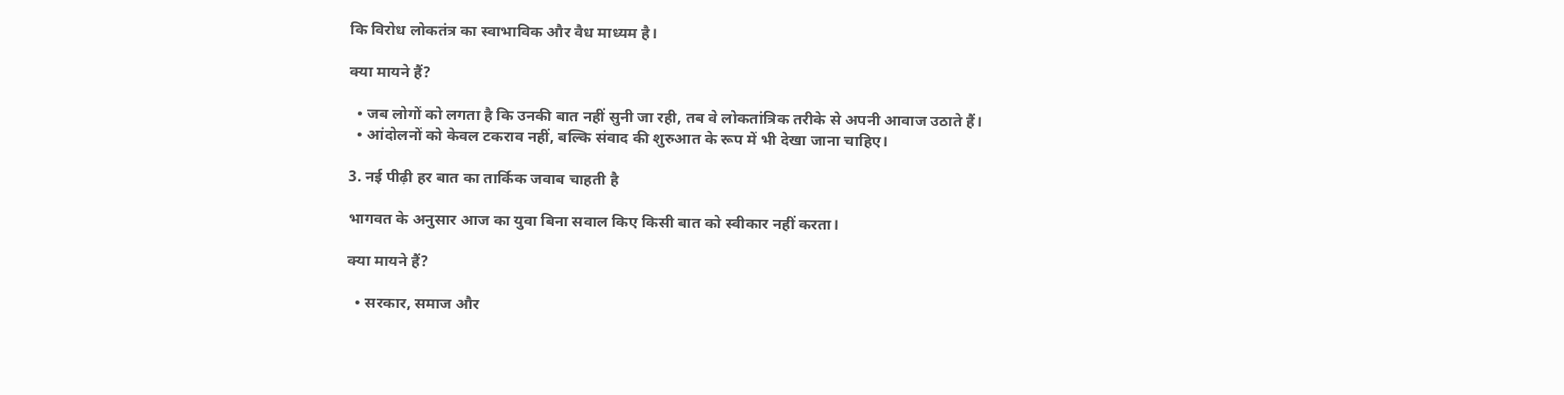कि विरोध लोकतंत्र का स्वाभाविक और वैध माध्यम है।

क्या मायने हैं?

  • जब लोगों को लगता है कि उनकी बात नहीं सुनी जा रही, तब वे लोकतांत्रिक तरीके से अपनी आवाज उठाते हैं।
  • आंदोलनों को केवल टकराव नहीं, बल्कि संवाद की शुरुआत के रूप में भी देखा जाना चाहिए।

3. नई पीढ़ी हर बात का तार्किक जवाब चाहती है

भागवत के अनुसार आज का युवा बिना सवाल किए किसी बात को स्वीकार नहीं करता।

क्या मायने हैं?

  • सरकार, समाज और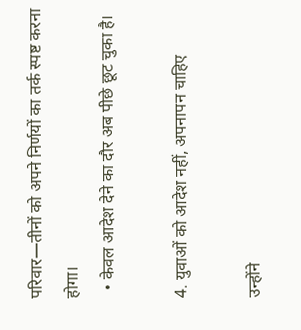परिवार—तीनों को अपने निर्णयों का तर्क स्पष्ट करना होगा।
  • केवल आदेश देने का दौर अब पीछे छूट चुका है।

4. युवाओं को आदेश नहीं, अपनापन चाहिए

उन्होंने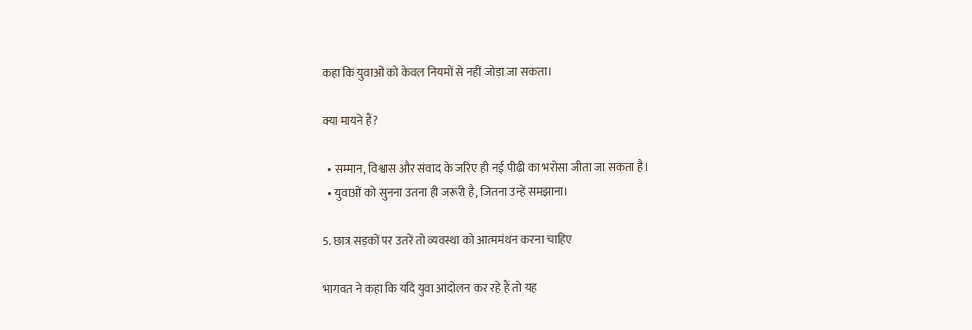कहा कि युवाओं को केवल नियमों से नहीं जोड़ा जा सकता।

क्या मायने हैं?

  • सम्मान, विश्वास और संवाद के जरिए ही नई पीढ़ी का भरोसा जीता जा सकता है।
  • युवाओं को सुनना उतना ही जरूरी है, जितना उन्हें समझाना।

5. छात्र सड़कों पर उतरें तो व्यवस्था को आत्ममंथन करना चाहिए

भागवत ने कहा कि यदि युवा आंदोलन कर रहे हैं तो यह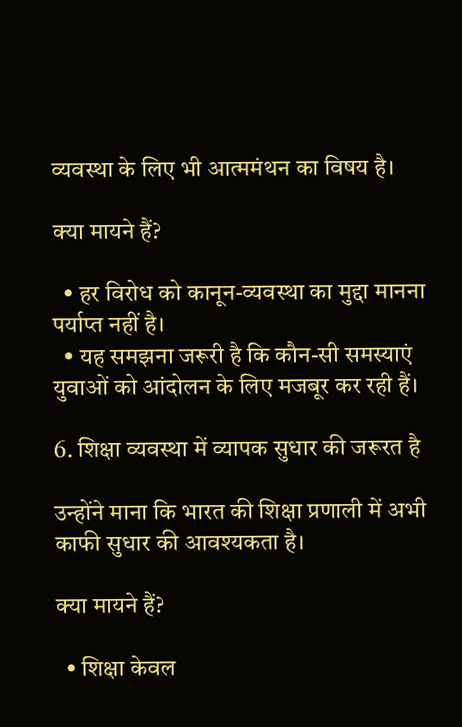व्यवस्था के लिए भी आत्ममंथन का विषय है।

क्या मायने हैं?

  • हर विरोध को कानून-व्यवस्था का मुद्दा मानना पर्याप्त नहीं है।
  • यह समझना जरूरी है कि कौन-सी समस्याएं युवाओं को आंदोलन के लिए मजबूर कर रही हैं।

6. शिक्षा व्यवस्था में व्यापक सुधार की जरूरत है

उन्होंने माना कि भारत की शिक्षा प्रणाली में अभी काफी सुधार की आवश्यकता है।

क्या मायने हैं?

  • शिक्षा केवल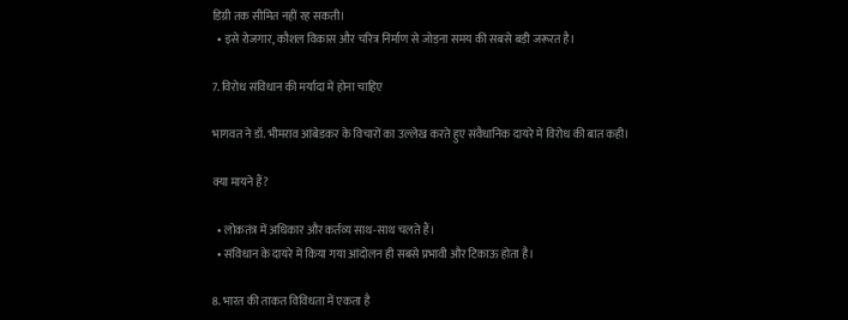डिग्री तक सीमित नहीं रह सकती।
  • इसे रोजगार, कौशल विकास और चरित्र निर्माण से जोड़ना समय की सबसे बड़ी जरूरत है।

7. विरोध संविधान की मर्यादा में होना चाहिए

भागवत ने डॉ. भीमराव आंबेडकर के विचारों का उल्लेख करते हुए संवैधानिक दायरे में विरोध की बात कही।

क्या मायने हैं?

  • लोकतंत्र में अधिकार और कर्तव्य साथ-साथ चलते हैं।
  • संविधान के दायरे में किया गया आंदोलन ही सबसे प्रभावी और टिकाऊ होता है।

8. भारत की ताकत विविधता में एकता है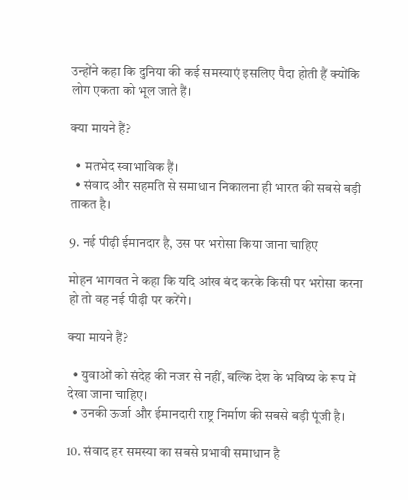उन्होंने कहा कि दुनिया की कई समस्याएं इसलिए पैदा होती हैं क्योंकि लोग एकता को भूल जाते हैं।

क्या मायने हैं?

  • मतभेद स्वाभाविक हैं।
  • संवाद और सहमति से समाधान निकालना ही भारत की सबसे बड़ी ताकत है।

9. नई पीढ़ी ईमानदार है, उस पर भरोसा किया जाना चाहिए

मोहन भागवत ने कहा कि यदि आंख बंद करके किसी पर भरोसा करना हो तो वह नई पीढ़ी पर करेंगे।

क्या मायने हैं?

  • युवाओं को संदेह की नजर से नहीं, बल्कि देश के भविष्य के रूप में देखा जाना चाहिए।
  • उनकी ऊर्जा और ईमानदारी राष्ट्र निर्माण की सबसे बड़ी पूंजी है।

10. संवाद हर समस्या का सबसे प्रभावी समाधान है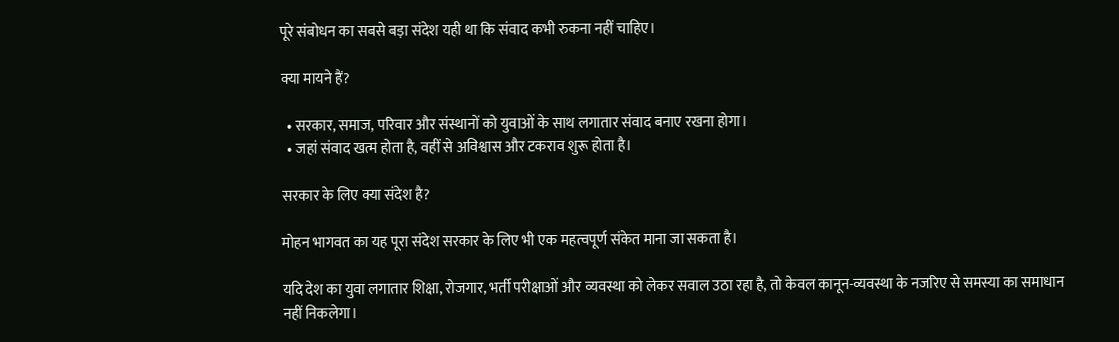पूरे संबोधन का सबसे बड़ा संदेश यही था कि संवाद कभी रुकना नहीं चाहिए।

क्या मायने हैं?

  • सरकार, समाज, परिवार और संस्थानों को युवाओं के साथ लगातार संवाद बनाए रखना होगा।
  • जहां संवाद खत्म होता है, वहीं से अविश्वास और टकराव शुरू होता है।

सरकार के लिए क्या संदेश है?

मोहन भागवत का यह पूरा संदेश सरकार के लिए भी एक महत्वपूर्ण संकेत माना जा सकता है।

यदि देश का युवा लगातार शिक्षा, रोजगार, भर्ती परीक्षाओं और व्यवस्था को लेकर सवाल उठा रहा है, तो केवल कानून-व्यवस्था के नजरिए से समस्या का समाधान नहीं निकलेगा।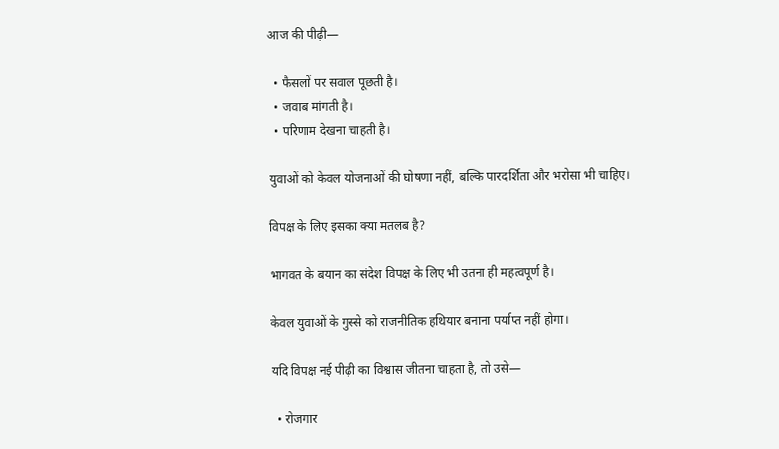आज की पीढ़ी—

  • फैसलों पर सवाल पूछती है।
  • जवाब मांगती है।
  • परिणाम देखना चाहती है।

युवाओं को केवल योजनाओं की घोषणा नहीं, बल्कि पारदर्शिता और भरोसा भी चाहिए।

विपक्ष के लिए इसका क्या मतलब है?

भागवत के बयान का संदेश विपक्ष के लिए भी उतना ही महत्वपूर्ण है।

केवल युवाओं के गुस्से को राजनीतिक हथियार बनाना पर्याप्त नहीं होगा।

यदि विपक्ष नई पीढ़ी का विश्वास जीतना चाहता है, तो उसे—

  • रोजगार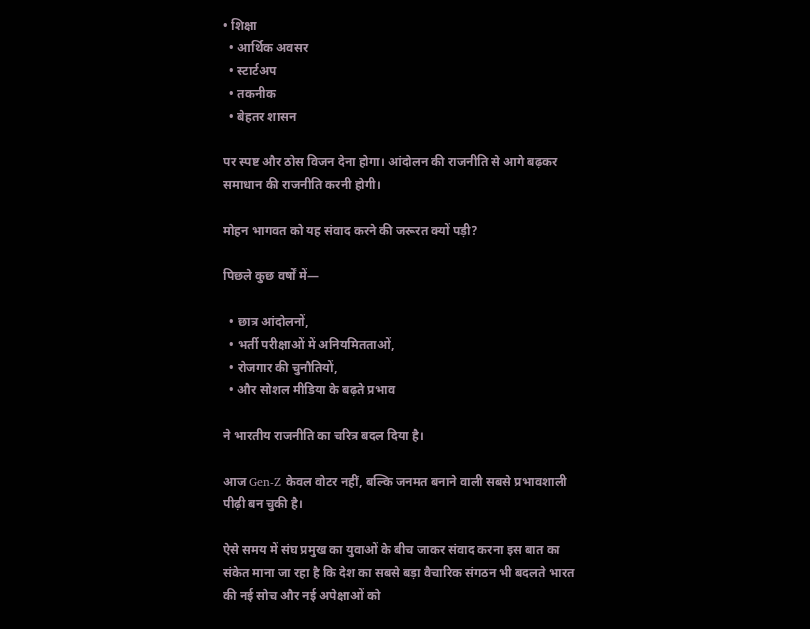• शिक्षा
  • आर्थिक अवसर
  • स्टार्टअप
  • तकनीक
  • बेहतर शासन

पर स्पष्ट और ठोस विजन देना होगा। आंदोलन की राजनीति से आगे बढ़कर समाधान की राजनीति करनी होगी।

मोहन भागवत को यह संवाद करने की जरूरत क्यों पड़ी?

पिछले कुछ वर्षों में—

  • छात्र आंदोलनों,
  • भर्ती परीक्षाओं में अनियमितताओं,
  • रोजगार की चुनौतियों,
  • और सोशल मीडिया के बढ़ते प्रभाव

ने भारतीय राजनीति का चरित्र बदल दिया है।

आज Gen-Z केवल वोटर नहीं, बल्कि जनमत बनाने वाली सबसे प्रभावशाली पीढ़ी बन चुकी है।

ऐसे समय में संघ प्रमुख का युवाओं के बीच जाकर संवाद करना इस बात का संकेत माना जा रहा है कि देश का सबसे बड़ा वैचारिक संगठन भी बदलते भारत की नई सोच और नई अपेक्षाओं को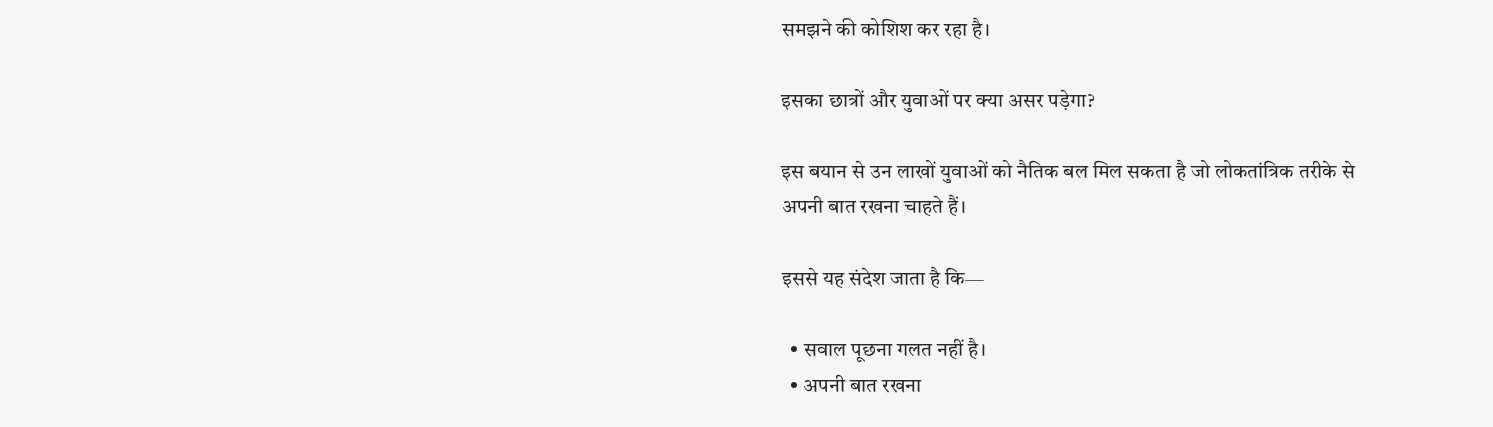समझने की कोशिश कर रहा है।

इसका छात्रों और युवाओं पर क्या असर पड़ेगा?

इस बयान से उन लाखों युवाओं को नैतिक बल मिल सकता है जो लोकतांत्रिक तरीके से अपनी बात रखना चाहते हैं।

इससे यह संदेश जाता है कि—

  • सवाल पूछना गलत नहीं है।
  • अपनी बात रखना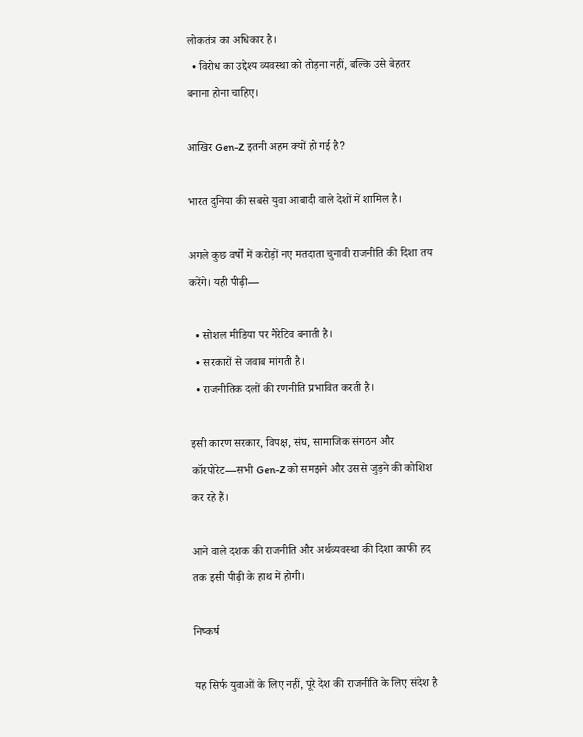लोकतंत्र का अधिकार है।
  • विरोध का उद्देश्य व्यवस्था को तोड़ना नहीं, बल्कि उसे बेहतर बनाना होना चाहिए।

आखिर Gen-Z इतनी अहम क्यों हो गई है?

भारत दुनिया की सबसे युवा आबादी वाले देशों में शामिल है।

अगले कुछ वर्षों में करोड़ों नए मतदाता चुनावी राजनीति की दिशा तय करेंगे। यही पीढ़ी—

  • सोशल मीडिया पर नैरेटिव बनाती है।
  • सरकारों से जवाब मांगती है।
  • राजनीतिक दलों की रणनीति प्रभावित करती है।

इसी कारण सरकार, विपक्ष, संघ, सामाजिक संगठन और कॉरपोरेट—सभी Gen-Z को समझने और उससे जुड़ने की कोशिश कर रहे हैं।

आने वाले दशक की राजनीति और अर्थव्यवस्था की दिशा काफी हद तक इसी पीढ़ी के हाथ में होगी।

निष्कर्ष

यह सिर्फ युवाओं के लिए नहीं, पूरे देश की राजनीति के लिए संदेश है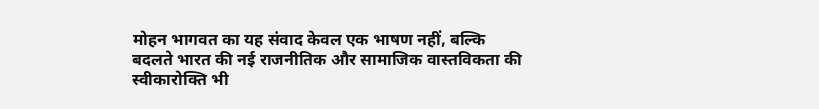मोहन भागवत का यह संवाद केवल एक भाषण नहीं, बल्कि बदलते भारत की नई राजनीतिक और सामाजिक वास्तविकता की स्वीकारोक्ति भी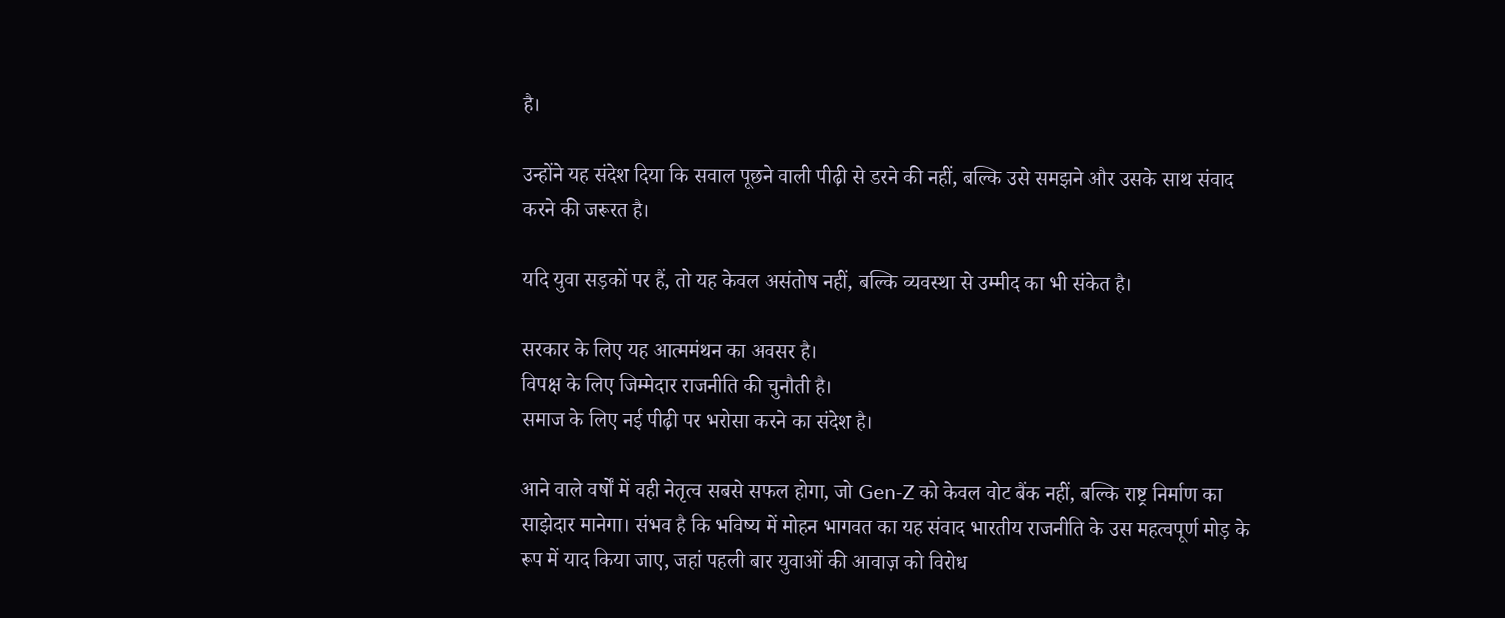है।

उन्होंने यह संदेश दिया कि सवाल पूछने वाली पीढ़ी से डरने की नहीं, बल्कि उसे समझने और उसके साथ संवाद करने की जरूरत है।

यदि युवा सड़कों पर हैं, तो यह केवल असंतोष नहीं, बल्कि व्यवस्था से उम्मीद का भी संकेत है।

सरकार के लिए यह आत्ममंथन का अवसर है।
विपक्ष के लिए जिम्मेदार राजनीति की चुनौती है।
समाज के लिए नई पीढ़ी पर भरोसा करने का संदेश है।

आने वाले वर्षों में वही नेतृत्व सबसे सफल होगा, जो Gen-Z को केवल वोट बैंक नहीं, बल्कि राष्ट्र निर्माण का साझेदार मानेगा। संभव है कि भविष्य में मोहन भागवत का यह संवाद भारतीय राजनीति के उस महत्वपूर्ण मोड़ के रूप में याद किया जाए, जहां पहली बार युवाओं की आवाज़ को विरोध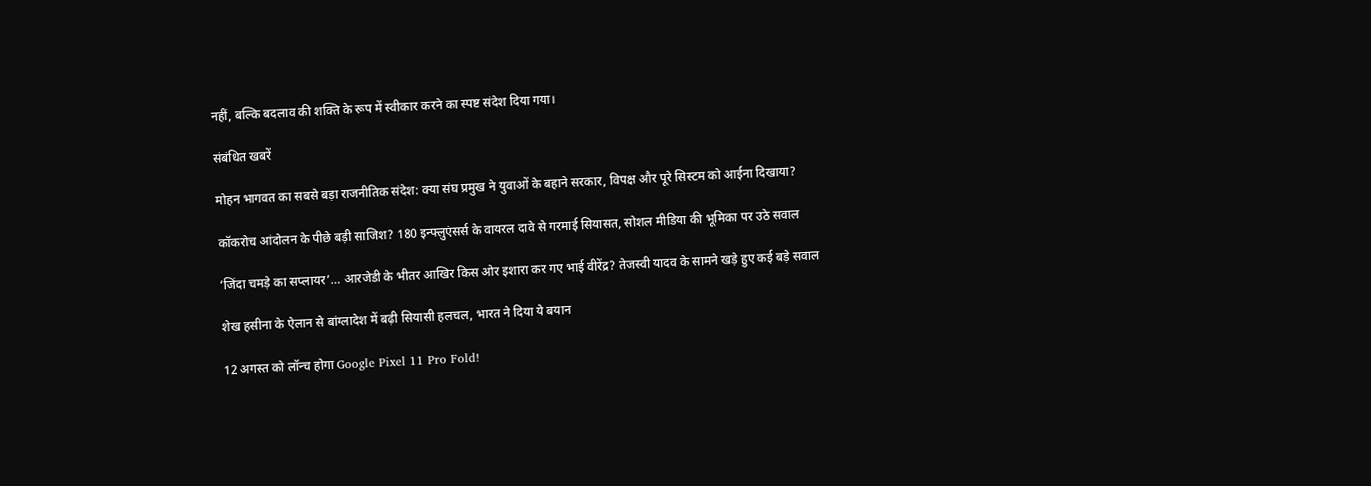नहीं, बल्कि बदलाव की शक्ति के रूप में स्वीकार करने का स्पष्ट संदेश दिया गया।

संबंधित खबरें

मोहन भागवत का सबसे बड़ा राजनीतिक संदेश: क्या संघ प्रमुख ने युवाओं के बहाने सरकार, विपक्ष और पूरे सिस्टम को आईना दिखाया?

कॉकरोच आंदोलन के पीछे बड़ी साजिश? 180 इन्फ्लुएंसर्स के वायरल दावे से गरमाई सियासत, सोशल मीडिया की भूमिका पर उठे सवाल

‘जिंदा चमड़े का सप्लायर’… आरजेडी के भीतर आखिर किस ओर इशारा कर गए भाई वीरेंद्र? तेजस्वी यादव के सामने खड़े हुए कई बड़े सवाल

शेख हसीना के ऐलान से बांग्लादेश में बढ़ी सियासी हलचल, भारत ने दिया ये बयान

12 अगस्त को लॉन्च होगा Google Pixel 11 Pro Fold!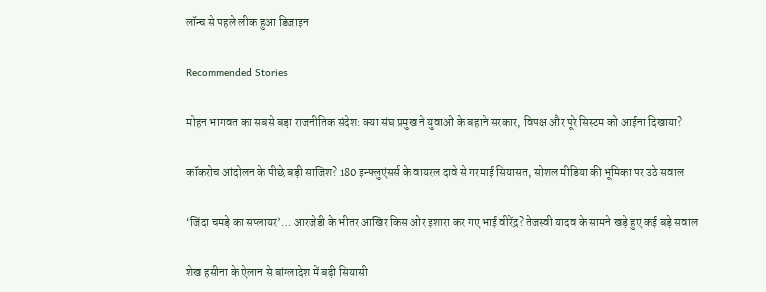लॉन्च से पहले लीक हुआ डिजाइन

Recommended Stories

मोहन भागवत का सबसे बड़ा राजनीतिक संदेश: क्या संघ प्रमुख ने युवाओं के बहाने सरकार, विपक्ष और पूरे सिस्टम को आईना दिखाया?

कॉकरोच आंदोलन के पीछे बड़ी साजिश? 180 इन्फ्लुएंसर्स के वायरल दावे से गरमाई सियासत, सोशल मीडिया की भूमिका पर उठे सवाल

‘जिंदा चमड़े का सप्लायर’… आरजेडी के भीतर आखिर किस ओर इशारा कर गए भाई वीरेंद्र? तेजस्वी यादव के सामने खड़े हुए कई बड़े सवाल

शेख हसीना के ऐलान से बांग्लादेश में बढ़ी सियासी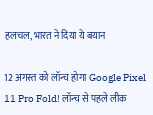हलचल, भारत ने दिया ये बयान

12 अगस्त को लॉन्च होगा Google Pixel 11 Pro Fold! लॉन्च से पहले लीक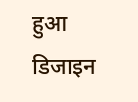हुआ डिजाइन